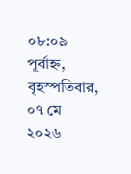০৮:০৯ পূর্বাহ্ন, বৃহস্পতিবার, ০৭ মে ২০২৬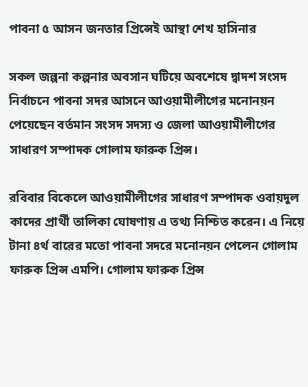পাবনা ৫ আসন জনতার প্রিন্সেই আস্থা শেখ হাসিনার

সকল জল্পনা কল্পনার অবসান ঘটিয়ে অবশেষে দ্বাদশ সংসদ নির্বাচনে পাবনা সদর আসনে আওয়ামীলীগের মনোনয়ন পেয়েছেন বর্তমান সংসদ সদস্য ও জেলা আওয়ামীলীগের সাধারণ সম্পাদক গোলাম ফারুক প্রিন্স।

রবিবার বিকেলে আওয়ামীলীগের সাধারণ সম্পাদক ওবায়দুল কাদের প্রার্থী তালিকা ঘোষণায় এ তথ্য নিশ্চিত করেন। এ নিয়ে টানা ৪র্থ বারের মতো পাবনা সদরে মনোনয়ন পেলেন গোলাম ফারুক প্রিন্স এমপি। গোলাম ফারুক প্রিন্স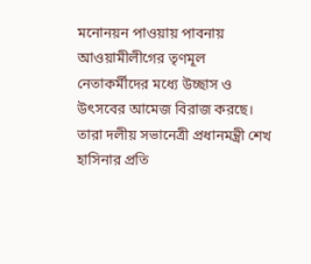মনোনয়ন পাওয়ায় পাবনায় আওয়ামীলীগের তৃণমূল নেতাকর্মীদের মধ্যে উচ্ছাস ও উৎসবের আমেজ বিরাজ করছে। তারা দলীয় সভানেত্রী প্রধানমন্ত্রী শেখ হাসিনার প্রতি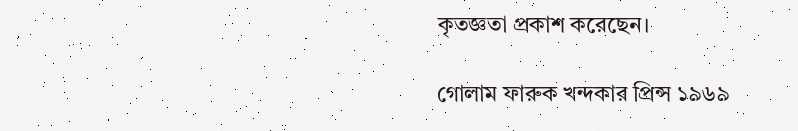কৃতজ্ঞতা প্রকাশ করেছেন।

গোলাম ফারুক খন্দকার প্রিন্স ১৯৬৯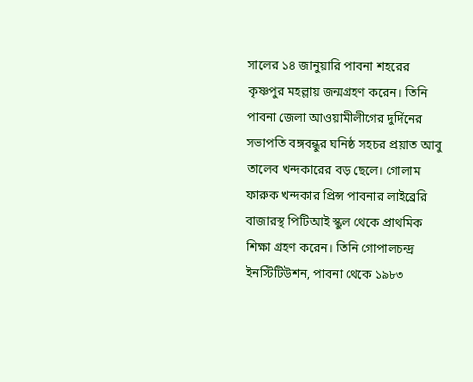সালের ১৪ জানুয়ারি পাবনা শহরের কৃষ্ণপুর মহল্লায় জন্মগ্রহণ করেন। তিনি পাবনা জেলা আওয়ামীলীগের দুর্দিনের সভাপতি বঙ্গবন্ধুর ঘনিষ্ঠ সহচর প্রয়াত আবু তালেব খন্দকারের বড় ছেলে। গোলাম ফারুক খন্দকার প্রিন্স পাবনার লাইব্রেরি বাজারস্থ পিটিআই স্কুল থেকে প্রাথমিক শিক্ষা গ্রহণ করেন। তিনি গোপালচন্দ্র ইনস্টিটিউশন, পাবনা থেকে ১৯৮৩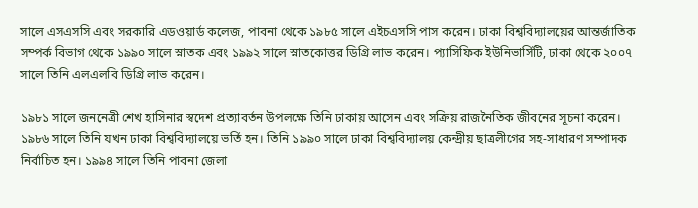সালে এসএসসি এবং সরকারি এডওয়ার্ড কলেজ, পাবনা থেকে ১৯৮৫ সালে এইচএসসি পাস করেন। ঢাকা বিশ্ববিদ্যালয়ের আন্তর্জাতিক সম্পর্ক বিভাগ থেকে ১৯৯০ সালে স্নাতক এবং ১৯৯২ সালে স্নাতকোত্তর ডিগ্রি লাভ করেন। প্যাসিফিক ইউনিভার্সিটি, ঢাকা থেকে ২০০৭ সালে তিনি এলএলবি ডিগ্রি লাভ করেন।

১৯৮১ সালে জননেত্রী শেখ হাসিনার স্বদেশ প্রত্যাবর্তন উপলক্ষে তিনি ঢাকায় আসেন এবং সক্রিয় রাজনৈতিক জীবনের সূচনা করেন। ১৯৮৬ সালে তিনি যখন ঢাকা বিশ্ববিদ্যালয়ে ভর্তি হন। তিনি ১৯৯০ সালে ঢাকা বিশ্ববিদ্যালয় কেন্দ্রীয় ছাত্রলীগের সহ-সাধারণ সম্পাদক নির্বাচিত হন। ১৯৯৪ সালে তিনি পাবনা জেলা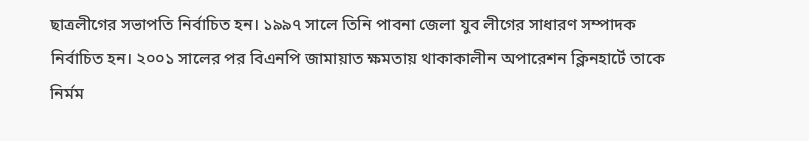ছাত্রলীগের সভাপতি নির্বাচিত হন। ১৯৯৭ সালে তিনি পাবনা জেলা যুব লীগের সাধারণ সম্পাদক নির্বাচিত হন। ২০০১ সালের পর বিএনপি জামায়াত ক্ষমতায় থাকাকালীন অপারেশন ক্লিনহার্টে তাকে নির্মম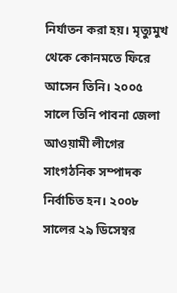নির্যাতন করা হয়। মৃত্যুমুখ থেকে কোনমতে ফিরে আসেন তিনি। ২০০৫ সালে তিনি পাবনা জেলা আওয়ামী লীগের সাংগঠনিক সম্পাদক নির্বাচিত হন। ২০০৮ সালের ২৯ ডিসেম্বর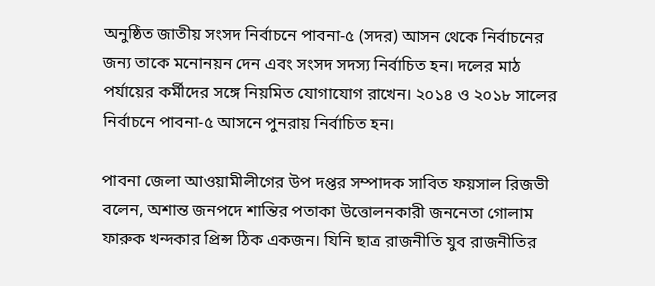অনুষ্ঠিত জাতীয় সংসদ নির্বাচনে পাবনা-৫ (সদর) আসন থেকে নির্বাচনের জন্য তাকে মনোনয়ন দেন এবং সংসদ সদস্য নির্বাচিত হন। দলের মাঠ পর্যায়ের কর্মীদের সঙ্গে নিয়মিত যোগাযোগ রাখেন। ২০১৪ ও ২০১৮ সালের নির্বাচনে পাবনা-৫ আসনে পুনরায় নির্বাচিত হন।

পাবনা জেলা আওয়ামীলীগের উপ দপ্তর সম্পাদক সাবিত ফয়সাল রিজভী বলেন, অশান্ত জনপদে শান্তির পতাকা উত্তোলনকারী জননেতা গোলাম ফারুক খন্দকার প্রিন্স ঠিক একজন। যিনি ছাত্র রাজনীতি যুব রাজনীতির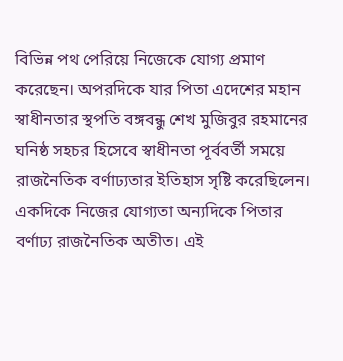বিভিন্ন পথ পেরিয়ে নিজেকে যোগ্য প্রমাণ করেছেন। অপরদিকে যার পিতা এদেশের মহান স্বাধীনতার স্থপতি বঙ্গবন্ধু শেখ মুজিবুর রহমানের ঘনিষ্ঠ সহচর হিসেবে স্বাধীনতা পূর্ববর্তী সময়ে রাজনৈতিক বর্ণাঢ্যতার ইতিহাস সৃষ্টি করেছিলেন। একদিকে নিজের যোগ্যতা অন্যদিকে পিতার বর্ণাঢ্য রাজনৈতিক অতীত। এই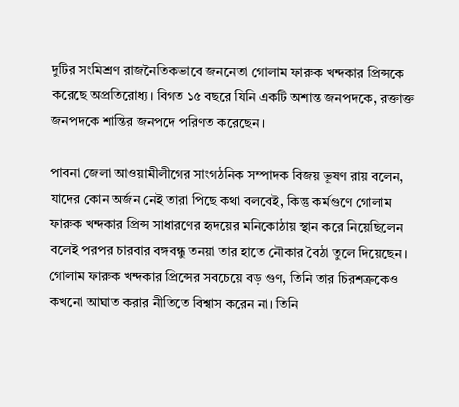দুটির সংমিশ্রণ রাজনৈতিকভাবে জননেতা গোলাম ফারুক খন্দকার প্রিন্সকে করেছে অপ্রতিরোধ্য। বিগত ১৫ বছরে যিনি একটি অশান্ত জনপদকে, রক্তাক্ত জনপদকে শান্তির জনপদে পরিণত করেছেন।

পাবনা জেলা আওয়ামীলীগের সাংগঠনিক সম্পাদক বিজয় ভূষণ রায় বলেন, যাদের কোন অর্জন নেই তারা পিছে কথা বলবেই, কিন্তু কর্মগুণে গোলাম ফারুক খন্দকার প্রিন্স সাধারণের হৃদয়ের মনিকোঠায় স্থান করে নিয়েছিলেন বলেই পরপর চারবার বঙ্গবন্ধু তনয়া তার হাতে নৌকার বৈঠা তুলে দিয়েছেন। গোলাম ফারুক খন্দকার প্রিন্সের সবচেয়ে বড় গুণ, তিনি তার চিরশত্রুকেও কখনো আঘাত করার নীতিতে বিশ্বাস করেন না। তিনি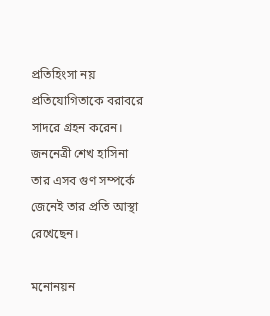প্রতিহিংসা নয় প্রতিযোগিতাকে বরাবরে সাদরে গ্রহন করেন। জননেত্রী শেখ হাসিনা তার এসব গুণ সম্পর্কে জেনেই তার প্রতি আস্থা রেখেছেন।

মনোনয়ন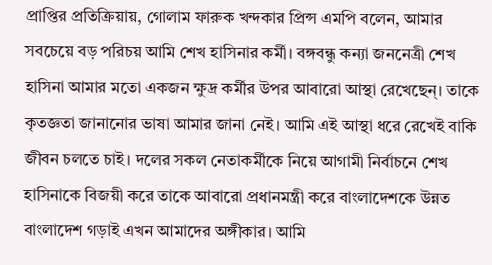প্রাপ্তির প্রতিক্রিয়ায়, গোলাম ফারুক খন্দকার প্রিন্স এমপি বলেন, আমার সবচেয়ে বড় পরিচয় আমি শেখ হাসিনার কর্মী। বঙ্গবন্ধু কন্যা জননেত্রী শেখ হাসিনা আমার মতো একজন ক্ষুদ্র কর্মীর উপর আবারো আস্থা রেখেছেন্। তাকে কৃতজ্ঞতা জানানোর ভাষা আমার জানা নেই। আমি এই আস্থা ধরে রেখেই বাকি জীবন চলতে চাই। দলের সকল নেতাকর্মীকে নিয়ে আগামী নির্বাচনে শেখ হাসিনাকে বিজয়ী করে তাকে আবারো প্রধানমন্ত্রী করে বাংলাদেশকে উন্নত বাংলাদেশ গড়াই এখন আমাদের অঙ্গীকার। আমি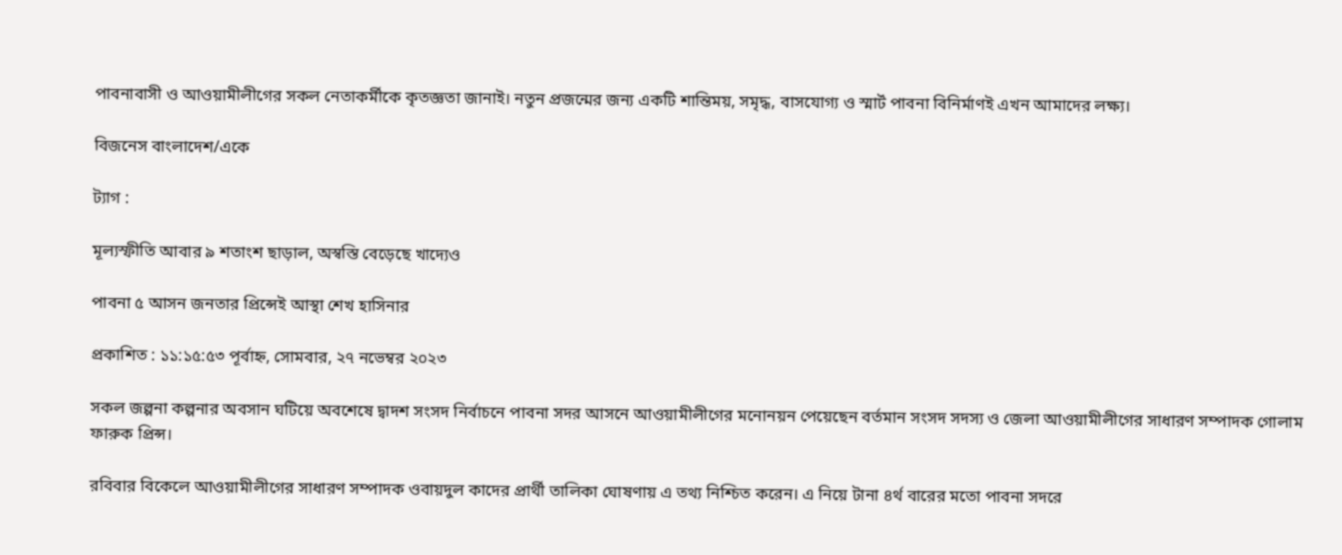পাবনাবাসী ও আওয়ামীলীগের সকল নেতাকর্মীকে কৃতজ্ঞতা জানাই। নতুন প্রজন্মের জন্য একটি শান্তিময়, সমৃদ্ধ, বাসযোগ্য ও স্মার্ট পাবনা বিনির্মাণই এখন আমাদের লক্ষ্য।

বিজনেস বাংলাদেশ/একে

ট্যাগ :

মূল্যস্ফীতি আবার ৯ শতাংশ ছাড়াল, অস্বস্তি বেড়েছে খাদ্যেও

পাবনা ৫ আসন জনতার প্রিন্সেই আস্থা শেখ হাসিনার

প্রকাশিত : ১১:১৫:৫৩ পূর্বাহ্ন, সোমবার, ২৭ নভেম্বর ২০২৩

সকল জল্পনা কল্পনার অবসান ঘটিয়ে অবশেষে দ্বাদশ সংসদ নির্বাচনে পাবনা সদর আসনে আওয়ামীলীগের মনোনয়ন পেয়েছেন বর্তমান সংসদ সদস্য ও জেলা আওয়ামীলীগের সাধারণ সম্পাদক গোলাম ফারুক প্রিন্স।

রবিবার বিকেলে আওয়ামীলীগের সাধারণ সম্পাদক ওবায়দুল কাদের প্রার্থী তালিকা ঘোষণায় এ তথ্য নিশ্চিত করেন। এ নিয়ে টানা ৪র্থ বারের মতো পাবনা সদরে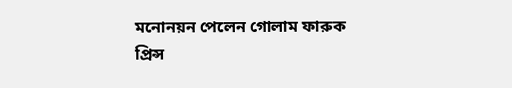মনোনয়ন পেলেন গোলাম ফারুক প্রিন্স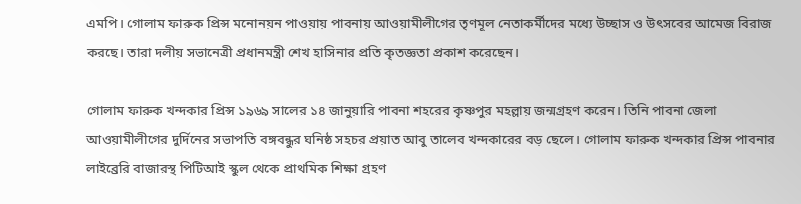এমপি। গোলাম ফারুক প্রিন্স মনোনয়ন পাওয়ায় পাবনায় আওয়ামীলীগের তৃণমূল নেতাকর্মীদের মধ্যে উচ্ছাস ও উৎসবের আমেজ বিরাজ করছে। তারা দলীয় সভানেত্রী প্রধানমন্ত্রী শেখ হাসিনার প্রতি কৃতজ্ঞতা প্রকাশ করেছেন।

গোলাম ফারুক খন্দকার প্রিন্স ১৯৬৯ সালের ১৪ জানুয়ারি পাবনা শহরের কৃষ্ণপুর মহল্লায় জন্মগ্রহণ করেন। তিনি পাবনা জেলা আওয়ামীলীগের দুর্দিনের সভাপতি বঙ্গবন্ধুর ঘনিষ্ঠ সহচর প্রয়াত আবু তালেব খন্দকারের বড় ছেলে। গোলাম ফারুক খন্দকার প্রিন্স পাবনার লাইব্রেরি বাজারস্থ পিটিআই স্কুল থেকে প্রাথমিক শিক্ষা গ্রহণ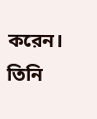করেন। তিনি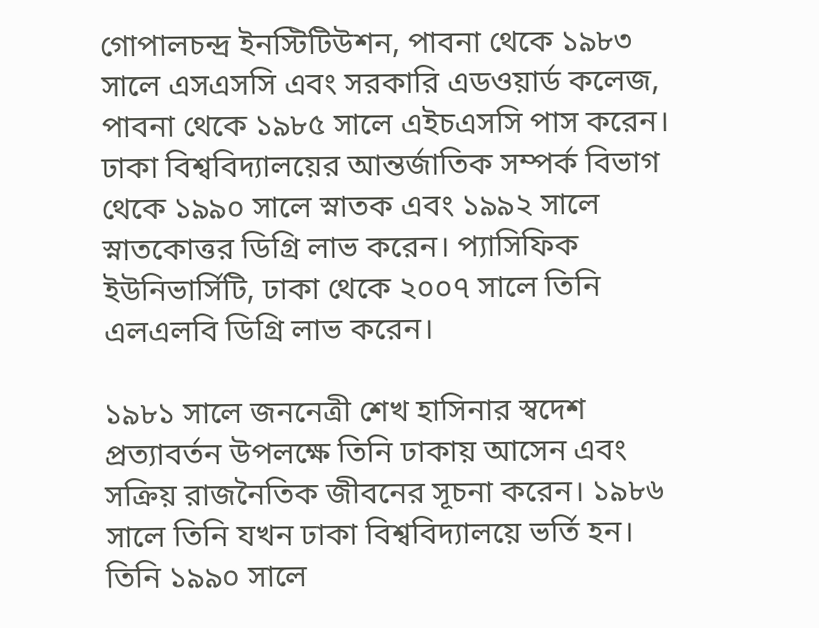গোপালচন্দ্র ইনস্টিটিউশন, পাবনা থেকে ১৯৮৩ সালে এসএসসি এবং সরকারি এডওয়ার্ড কলেজ, পাবনা থেকে ১৯৮৫ সালে এইচএসসি পাস করেন। ঢাকা বিশ্ববিদ্যালয়ের আন্তর্জাতিক সম্পর্ক বিভাগ থেকে ১৯৯০ সালে স্নাতক এবং ১৯৯২ সালে স্নাতকোত্তর ডিগ্রি লাভ করেন। প্যাসিফিক ইউনিভার্সিটি, ঢাকা থেকে ২০০৭ সালে তিনি এলএলবি ডিগ্রি লাভ করেন।

১৯৮১ সালে জননেত্রী শেখ হাসিনার স্বদেশ প্রত্যাবর্তন উপলক্ষে তিনি ঢাকায় আসেন এবং সক্রিয় রাজনৈতিক জীবনের সূচনা করেন। ১৯৮৬ সালে তিনি যখন ঢাকা বিশ্ববিদ্যালয়ে ভর্তি হন। তিনি ১৯৯০ সালে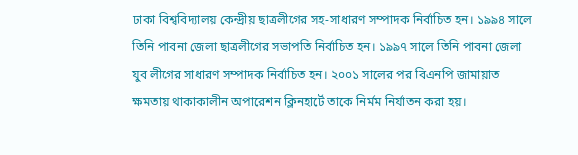ঢাকা বিশ্ববিদ্যালয় কেন্দ্রীয় ছাত্রলীগের সহ-সাধারণ সম্পাদক নির্বাচিত হন। ১৯৯৪ সালে তিনি পাবনা জেলা ছাত্রলীগের সভাপতি নির্বাচিত হন। ১৯৯৭ সালে তিনি পাবনা জেলা যুব লীগের সাধারণ সম্পাদক নির্বাচিত হন। ২০০১ সালের পর বিএনপি জামায়াত ক্ষমতায় থাকাকালীন অপারেশন ক্লিনহার্টে তাকে নির্মম নির্যাতন করা হয়।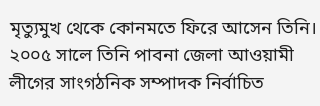মৃত্যুমুখ থেকে কোনমতে ফিরে আসেন তিনি। ২০০৫ সালে তিনি পাবনা জেলা আওয়ামী লীগের সাংগঠনিক সম্পাদক নির্বাচিত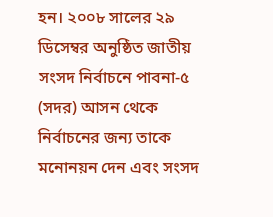হন। ২০০৮ সালের ২৯ ডিসেম্বর অনুষ্ঠিত জাতীয় সংসদ নির্বাচনে পাবনা-৫ (সদর) আসন থেকে নির্বাচনের জন্য তাকে মনোনয়ন দেন এবং সংসদ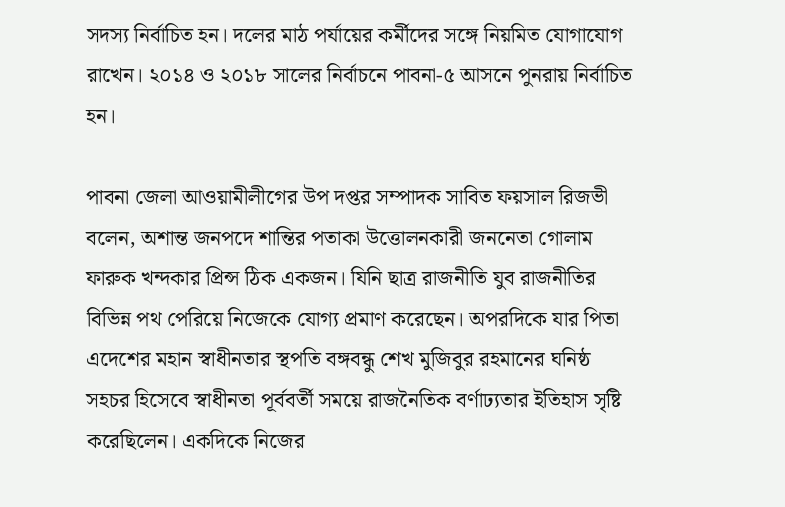সদস্য নির্বাচিত হন। দলের মাঠ পর্যায়ের কর্মীদের সঙ্গে নিয়মিত যোগাযোগ রাখেন। ২০১৪ ও ২০১৮ সালের নির্বাচনে পাবনা-৫ আসনে পুনরায় নির্বাচিত হন।

পাবনা জেলা আওয়ামীলীগের উপ দপ্তর সম্পাদক সাবিত ফয়সাল রিজভী বলেন, অশান্ত জনপদে শান্তির পতাকা উত্তোলনকারী জননেতা গোলাম ফারুক খন্দকার প্রিন্স ঠিক একজন। যিনি ছাত্র রাজনীতি যুব রাজনীতির বিভিন্ন পথ পেরিয়ে নিজেকে যোগ্য প্রমাণ করেছেন। অপরদিকে যার পিতা এদেশের মহান স্বাধীনতার স্থপতি বঙ্গবন্ধু শেখ মুজিবুর রহমানের ঘনিষ্ঠ সহচর হিসেবে স্বাধীনতা পূর্ববর্তী সময়ে রাজনৈতিক বর্ণাঢ্যতার ইতিহাস সৃষ্টি করেছিলেন। একদিকে নিজের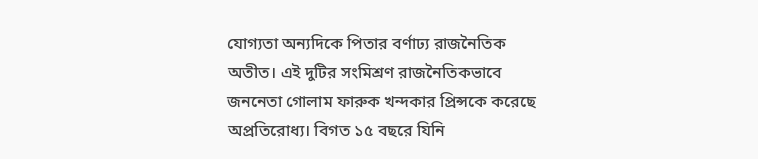যোগ্যতা অন্যদিকে পিতার বর্ণাঢ্য রাজনৈতিক অতীত। এই দুটির সংমিশ্রণ রাজনৈতিকভাবে জননেতা গোলাম ফারুক খন্দকার প্রিন্সকে করেছে অপ্রতিরোধ্য। বিগত ১৫ বছরে যিনি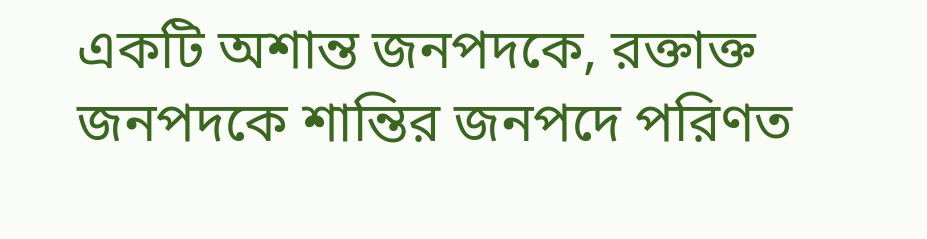একটি অশান্ত জনপদকে, রক্তাক্ত জনপদকে শান্তির জনপদে পরিণত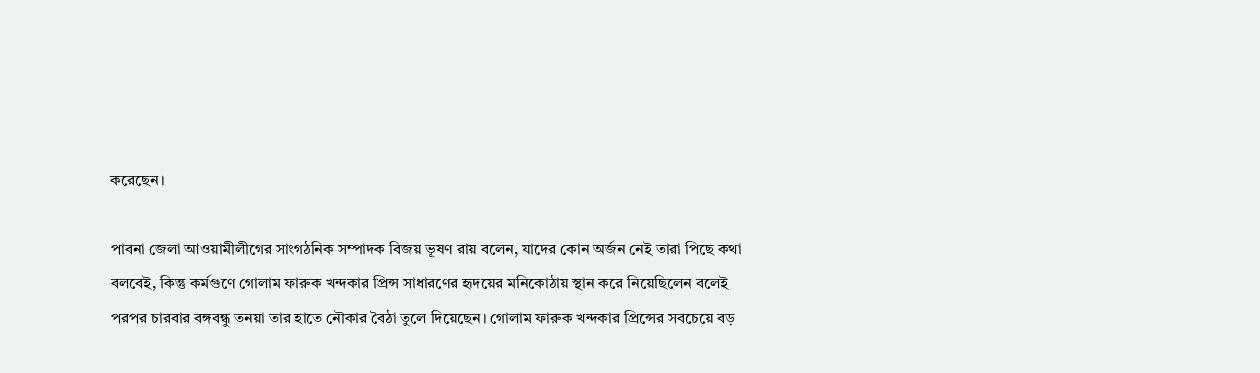করেছেন।

পাবনা জেলা আওয়ামীলীগের সাংগঠনিক সম্পাদক বিজয় ভূষণ রায় বলেন, যাদের কোন অর্জন নেই তারা পিছে কথা বলবেই, কিন্তু কর্মগুণে গোলাম ফারুক খন্দকার প্রিন্স সাধারণের হৃদয়ের মনিকোঠায় স্থান করে নিয়েছিলেন বলেই পরপর চারবার বঙ্গবন্ধু তনয়া তার হাতে নৌকার বৈঠা তুলে দিয়েছেন। গোলাম ফারুক খন্দকার প্রিন্সের সবচেয়ে বড়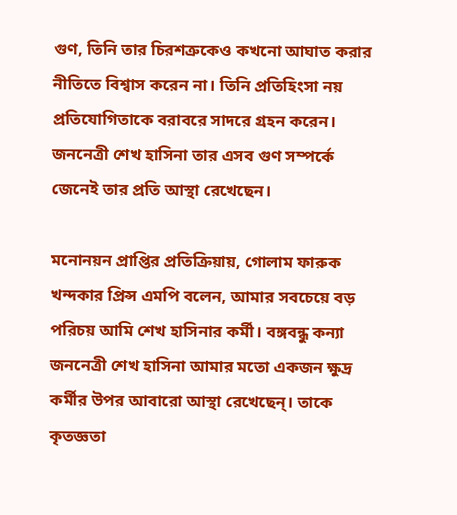গুণ, তিনি তার চিরশত্রুকেও কখনো আঘাত করার নীতিতে বিশ্বাস করেন না। তিনি প্রতিহিংসা নয় প্রতিযোগিতাকে বরাবরে সাদরে গ্রহন করেন। জননেত্রী শেখ হাসিনা তার এসব গুণ সম্পর্কে জেনেই তার প্রতি আস্থা রেখেছেন।

মনোনয়ন প্রাপ্তির প্রতিক্রিয়ায়, গোলাম ফারুক খন্দকার প্রিন্স এমপি বলেন, আমার সবচেয়ে বড় পরিচয় আমি শেখ হাসিনার কর্মী। বঙ্গবন্ধু কন্যা জননেত্রী শেখ হাসিনা আমার মতো একজন ক্ষুদ্র কর্মীর উপর আবারো আস্থা রেখেছেন্। তাকে কৃতজ্ঞতা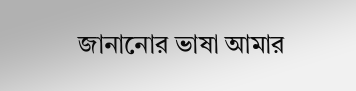জানানোর ভাষা আমার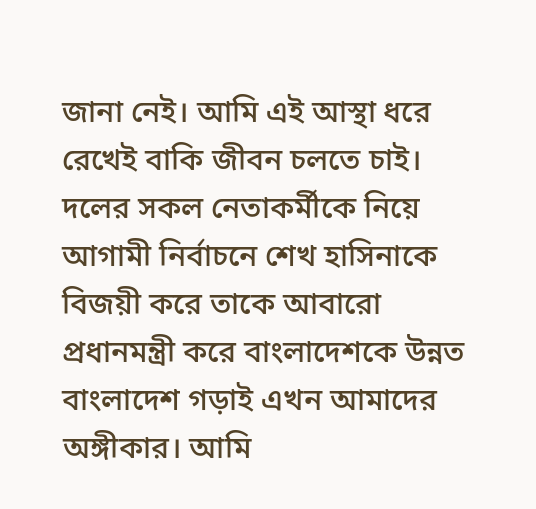জানা নেই। আমি এই আস্থা ধরে রেখেই বাকি জীবন চলতে চাই। দলের সকল নেতাকর্মীকে নিয়ে আগামী নির্বাচনে শেখ হাসিনাকে বিজয়ী করে তাকে আবারো প্রধানমন্ত্রী করে বাংলাদেশকে উন্নত বাংলাদেশ গড়াই এখন আমাদের অঙ্গীকার। আমি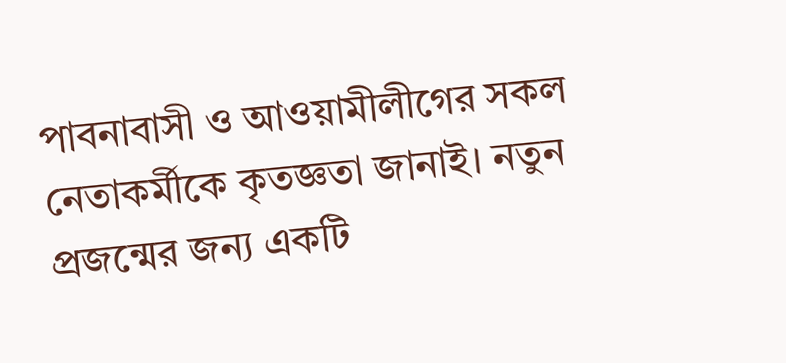পাবনাবাসী ও আওয়ামীলীগের সকল নেতাকর্মীকে কৃতজ্ঞতা জানাই। নতুন প্রজন্মের জন্য একটি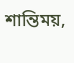শান্তিময়,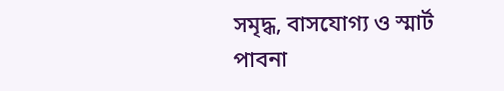সমৃদ্ধ, বাসযোগ্য ও স্মার্ট পাবনা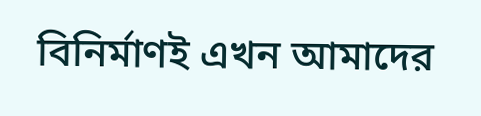বিনির্মাণই এখন আমাদের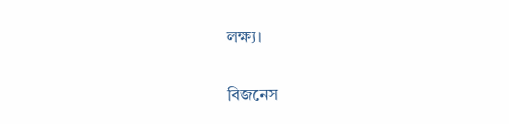লক্ষ্য।

বিজনেস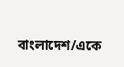বাংলাদেশ/একে